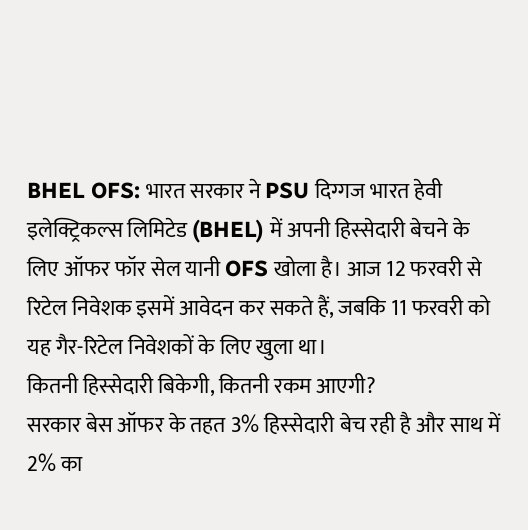BHEL OFS: भारत सरकार ने PSU दिग्गज भारत हेवी इलेक्ट्रिकल्स लिमिटेड (BHEL) में अपनी हिस्सेदारी बेचने के लिए ऑफर फॉर सेल यानी OFS खोला है। आज 12 फरवरी से रिटेल निवेशक इसमें आवेदन कर सकते हैं, जबकि 11 फरवरी को यह गैर-रिटेल निवेशकों के लिए खुला था।
कितनी हिस्सेदारी बिकेगी, कितनी रकम आएगी?
सरकार बेस ऑफर के तहत 3% हिस्सेदारी बेच रही है और साथ में 2% का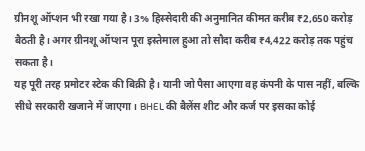ग्रीनशू ऑप्शन भी रखा गया है। 3% हिस्सेदारी की अनुमानित कीमत करीब ₹2,650 करोड़ बैठती है। अगर ग्रीनशू ऑप्शन पूरा इस्तेमाल हुआ तो सौदा करीब ₹4,422 करोड़ तक पहुंच सकता है।
यह पूरी तरह प्रमोटर स्टेक की बिक्री है। यानी जो पैसा आएगा वह कंपनी के पास नहीं, बल्कि सीधे सरकारी खजाने में जाएगा। BHEL की बैलेंस शीट और कर्ज पर इसका कोई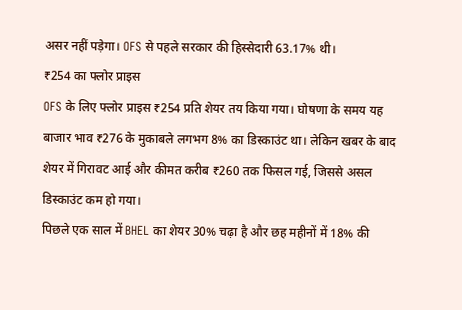असर नहीं पड़ेगा। OFS से पहले सरकार की हिस्सेदारी 63.17% थी।
₹254 का फ्लोर प्राइस
OFS के लिए फ्लोर प्राइस ₹254 प्रति शेयर तय किया गया। घोषणा के समय यह बाजार भाव ₹276 के मुकाबले लगभग 8% का डिस्काउंट था। लेकिन खबर के बाद शेयर में गिरावट आई और कीमत करीब ₹260 तक फिसल गई, जिससे असल डिस्काउंट कम हो गया।
पिछले एक साल में BHEL का शेयर 30% चढ़ा है और छह महीनों में 18% की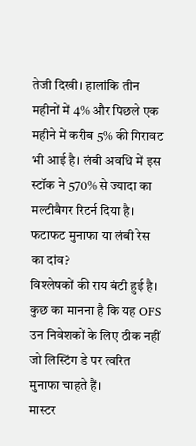तेजी दिखी। हालांकि तीन महीनों में 4% और पिछले एक महीने में करीब 5% की गिरावट भी आई है। लंबी अवधि में इस स्टॉक ने 570% से ज्यादा का मल्टीबैगर रिटर्न दिया है।
फटाफट मुनाफा या लंबी रेस का दांव?
विश्लेषकों की राय बंटी हुई है। कुछ का मानना है कि यह OFS उन निवेशकों के लिए ठीक नहीं जो लिस्टिंग डे पर त्वरित मुनाफा चाहते हैं।
मास्टर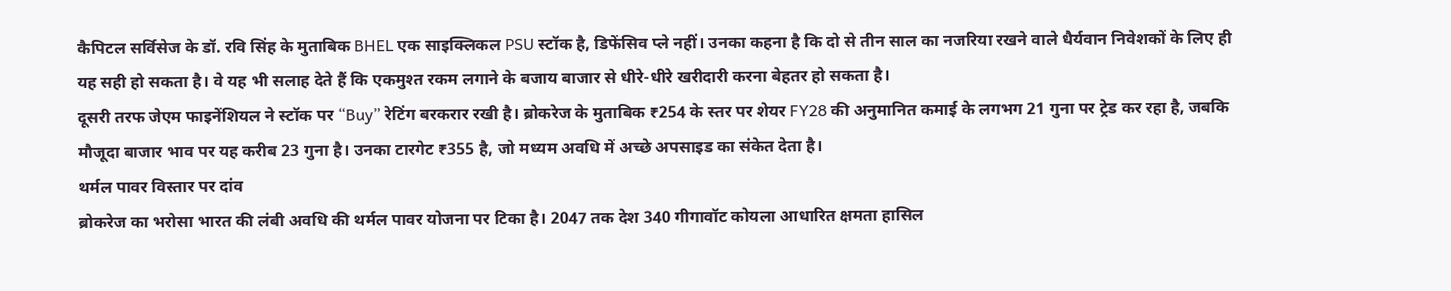कैपिटल सर्विसेज के डॉ. रवि सिंह के मुताबिक BHEL एक साइक्लिकल PSU स्टॉक है, डिफेंसिव प्ले नहीं। उनका कहना है कि दो से तीन साल का नजरिया रखने वाले धैर्यवान निवेशकों के लिए ही यह सही हो सकता है। वे यह भी सलाह देते हैं कि एकमुश्त रकम लगाने के बजाय बाजार से धीरे-धीरे खरीदारी करना बेहतर हो सकता है।
दूसरी तरफ जेएम फाइनेंशियल ने स्टॉक पर “Buy” रेटिंग बरकरार रखी है। ब्रोकरेज के मुताबिक ₹254 के स्तर पर शेयर FY28 की अनुमानित कमाई के लगभग 21 गुना पर ट्रेड कर रहा है, जबकि मौजूदा बाजार भाव पर यह करीब 23 गुना है। उनका टारगेट ₹355 है, जो मध्यम अवधि में अच्छे अपसाइड का संकेत देता है।
थर्मल पावर विस्तार पर दांव
ब्रोकरेज का भरोसा भारत की लंबी अवधि की थर्मल पावर योजना पर टिका है। 2047 तक देश 340 गीगावॉट कोयला आधारित क्षमता हासिल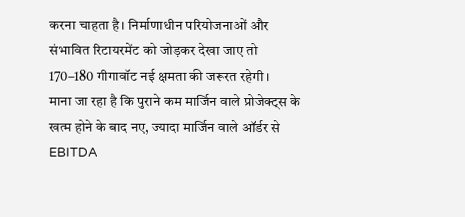करना चाहता है। निर्माणाधीन परियोजनाओं और संभावित रिटायरमेंट को जोड़कर देखा जाए तो 170–180 गीगावॉट नई क्षमता की जरूरत रहेगी।
माना जा रहा है कि पुराने कम मार्जिन वाले प्रोजेक्ट्स के खत्म होने के बाद नए, ज्यादा मार्जिन वाले ऑर्डर से EBITDA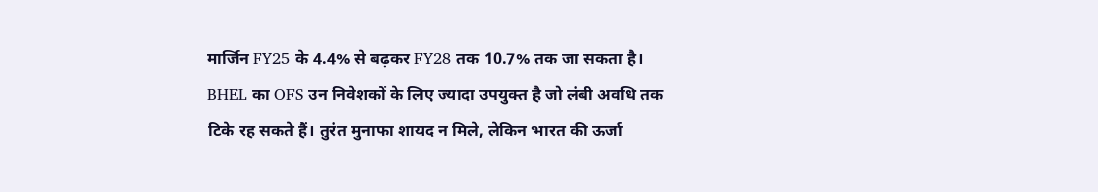मार्जिन FY25 के 4.4% से बढ़कर FY28 तक 10.7% तक जा सकता है।
BHEL का OFS उन निवेशकों के लिए ज्यादा उपयुक्त है जो लंबी अवधि तक टिके रह सकते हैं। तुरंत मुनाफा शायद न मिले, लेकिन भारत की ऊर्जा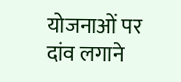योजनाओं पर दांव लगाने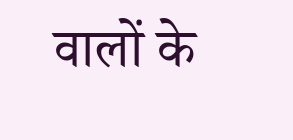वालों के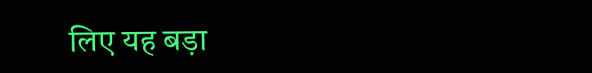लिए यह बड़ा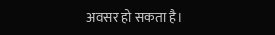अवसर हो सकता है।